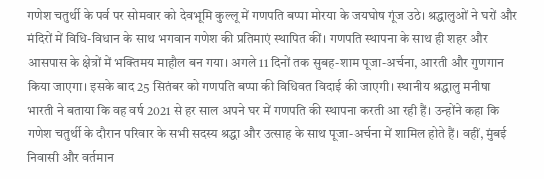गणेश चतुर्थी के पर्व पर सोमवार को देवभूमि कुल्लू में गणपति बप्पा मोरया के जयघोष गूंज उठे। श्रद्धालुओं ने घरों और मंदिरों में विधि-विधान के साथ भगवान गणेश की प्रतिमाएं स्थापित कीं। गणपति स्थापना के साथ ही शहर और आसपास के क्षेत्रों में भक्तिमय माहौल बन गया। अगले 11 दिनों तक सुबह-शाम पूजा-अर्चना, आरती और गुणगान किया जाएगा। इसके बाद 25 सितंबर को गणपति बप्पा की विधिवत विदाई की जाएगी। स्थानीय श्रद्धालु मनीषा भारती ने बताया कि वह वर्ष 2021 से हर साल अपने घर में गणपति की स्थापना करती आ रही हैं। उन्होंने कहा कि गणेश चतुर्थी के दौरान परिवार के सभी सदस्य श्रद्धा और उत्साह के साथ पूजा-अर्चना में शामिल होते हैं। वहीं, मुंबई निवासी और वर्तमान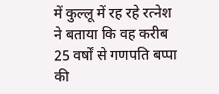में कुल्लू में रह रहे रत्नेश ने बताया कि वह करीब 25 वर्षों से गणपति बप्पा की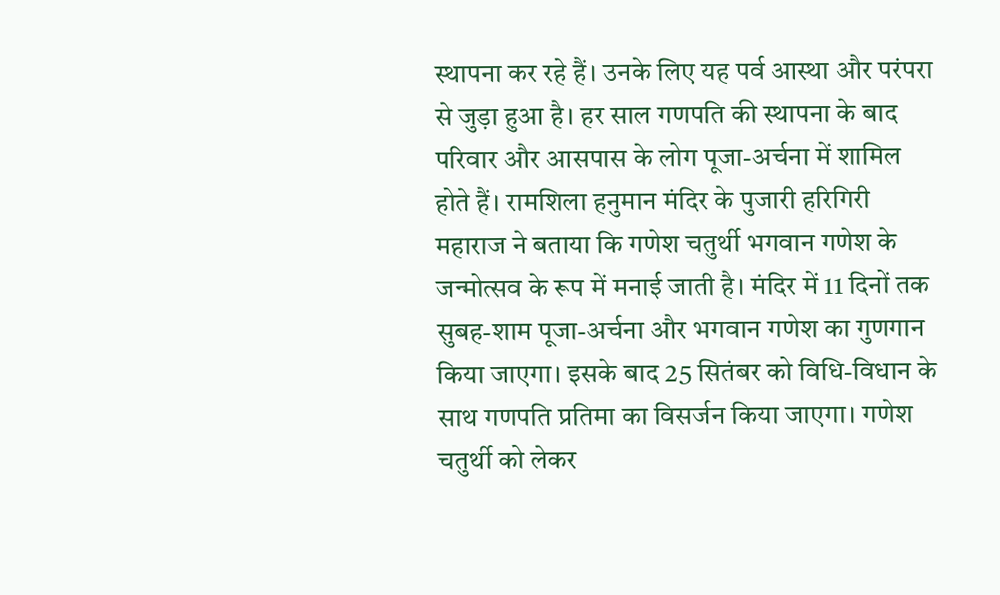स्थापना कर रहे हैं। उनके लिए यह पर्व आस्था और परंपरा से जुड़ा हुआ है। हर साल गणपति की स्थापना के बाद परिवार और आसपास के लोग पूजा-अर्चना में शामिल होते हैं। रामशिला हनुमान मंदिर के पुजारी हरिगिरी महाराज ने बताया कि गणेश चतुर्थी भगवान गणेश के जन्मोत्सव के रूप में मनाई जाती है। मंदिर में 11 दिनों तक सुबह-शाम पूजा-अर्चना और भगवान गणेश का गुणगान किया जाएगा। इसके बाद 25 सितंबर को विधि-विधान के साथ गणपति प्रतिमा का विसर्जन किया जाएगा। गणेश चतुर्थी को लेकर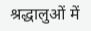श्रद्धालुओं में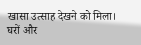खासा उत्साह देखने को मिला। घरों और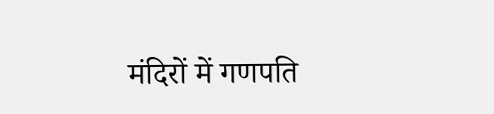मंदिरों में गणपति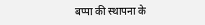बप्पा की स्थापना के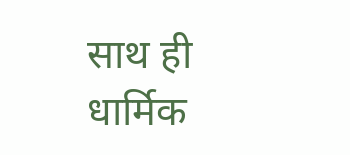साथ ही धार्मिक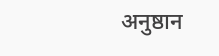अनुष्ठान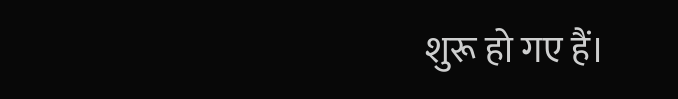शुरू हो गए हैं।